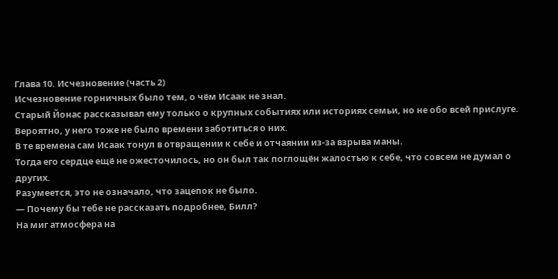Глава 10. Исчезновение (часть 2)
Исчезновение горничных было тем, о чём Исаак не знал.
Старый Йонас рассказывал ему только о крупных событиях или историях семьи, но не обо всей прислуге.
Вероятно, у него тоже не было времени заботиться о них.
В те времена сам Исаак тонул в отвращении к себе и отчаянии из-за взрыва маны.
Тогда его сердце ещё не ожесточилось, но он был так поглощён жалостью к себе, что совсем не думал о других.
Разумеется, это не означало, что зацепок не было.
— Почему бы тебе не рассказать подробнее, Билл?
На миг атмосфера на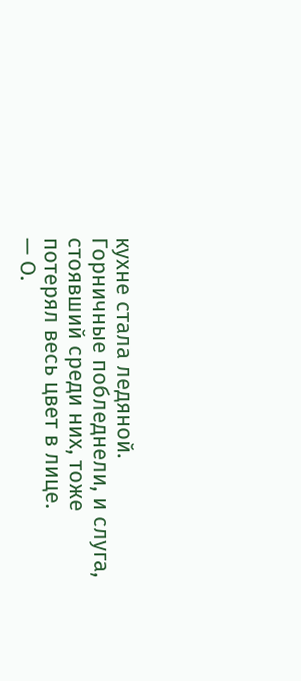кухне стала ледяной.
Горничные побледнели, и слуга, стоявший среди них, тоже потерял весь цвет в лице.
— О.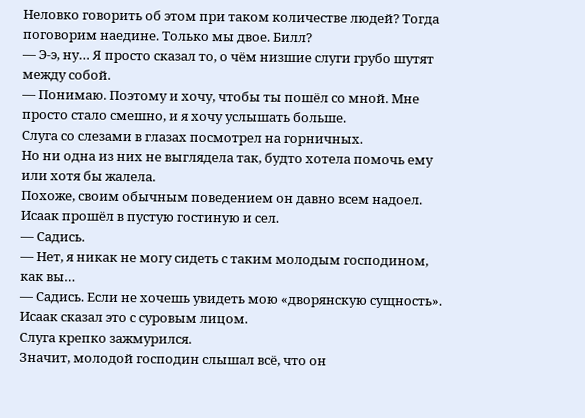Неловко говорить об этом при таком количестве людей? Тогда поговорим наедине. Только мы двое. Билл?
— Э-э, ну… Я просто сказал то, о чём низшие слуги грубо шутят между собой.
— Понимаю. Поэтому и хочу, чтобы ты пошёл со мной. Мне просто стало смешно, и я хочу услышать больше.
Слуга со слезами в глазах посмотрел на горничных.
Но ни одна из них не выглядела так, будто хотела помочь ему или хотя бы жалела.
Похоже, своим обычным поведением он давно всем надоел.
Исаак прошёл в пустую гостиную и сел.
— Садись.
— Нет, я никак не могу сидеть с таким молодым господином, как вы…
— Садись. Если не хочешь увидеть мою «дворянскую сущность».
Исаак сказал это с суровым лицом.
Слуга крепко зажмурился.
Значит, молодой господин слышал всё, что он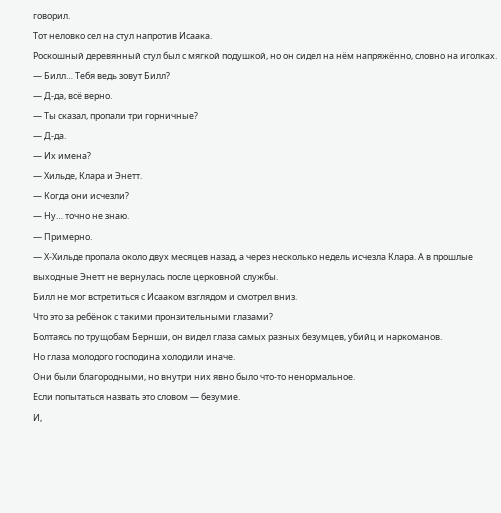говорил.
Тот неловко сел на стул напротив Исаака.
Роскошный деревянный стул был с мягкой подушкой, но он сидел на нём напряжённо, словно на иголках.
— Билл… Тебя ведь зовут Билл?
— Д-да, всё верно.
— Ты сказал, пропали три горничные?
— Д-да.
— Их имена?
— Хильде, Клара и Энетт.
— Когда они исчезли?
— Ну… точно не знаю.
— Примерно.
— Х-Хильде пропала около двух месяцев назад, а через несколько недель исчезла Клара. А в прошлые выходные Энетт не вернулась после церковной службы.
Билл не мог встретиться с Исааком взглядом и смотрел вниз.
Что это за ребёнок с такими пронзительными глазами?
Болтаясь по трущобам Бернши, он видел глаза самых разных безумцев, убийц и наркоманов.
Но глаза молодого господина холодили иначе.
Они были благородными, но внутри них явно было что-то ненормальное.
Если попытаться назвать это словом — безумие.
И,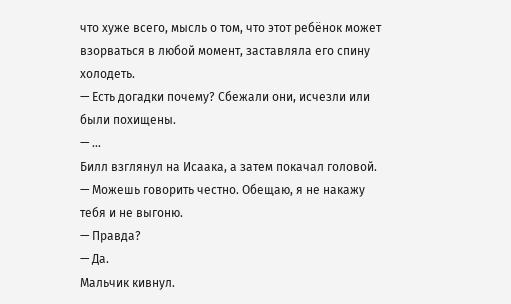что хуже всего, мысль о том, что этот ребёнок может взорваться в любой момент, заставляла его спину холодеть.
— Есть догадки почему? Сбежали они, исчезли или были похищены.
— …
Билл взглянул на Исаака, а затем покачал головой.
— Можешь говорить честно. Обещаю, я не накажу тебя и не выгоню.
— Правда?
— Да.
Мальчик кивнул.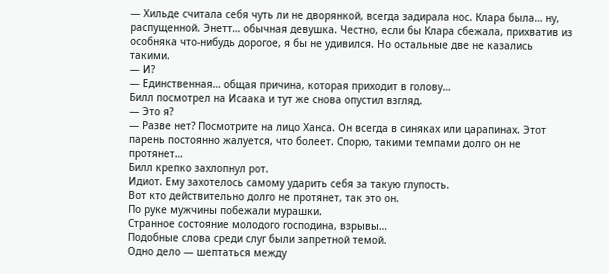— Хильде считала себя чуть ли не дворянкой, всегда задирала нос. Клара была… ну, распущенной. Энетт… обычная девушка. Честно, если бы Клара сбежала, прихватив из особняка что-нибудь дорогое, я бы не удивился. Но остальные две не казались такими.
— И?
— Единственная… общая причина, которая приходит в голову…
Билл посмотрел на Исаака и тут же снова опустил взгляд.
— Это я?
— Разве нет? Посмотрите на лицо Ханса. Он всегда в синяках или царапинах. Этот парень постоянно жалуется, что болеет. Спорю, такими темпами долго он не протянет…
Билл крепко захлопнул рот.
Идиот. Ему захотелось самому ударить себя за такую глупость.
Вот кто действительно долго не протянет, так это он.
По руке мужчины побежали мурашки.
Странное состояние молодого господина, взрывы…
Подобные слова среди слуг были запретной темой.
Одно дело — шептаться между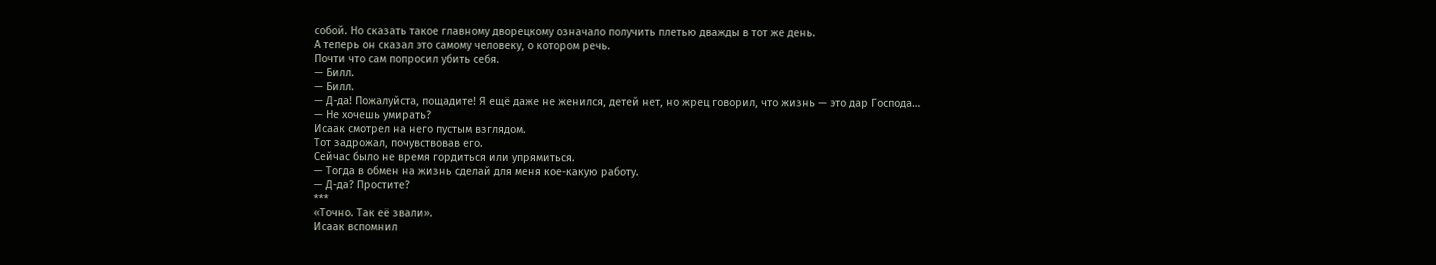собой. Но сказать такое главному дворецкому означало получить плетью дважды в тот же день.
А теперь он сказал это самому человеку, о котором речь.
Почти что сам попросил убить себя.
— Билл.
— Билл.
— Д-да! Пожалуйста, пощадите! Я ещё даже не женился, детей нет, но жрец говорил, что жизнь — это дар Господа…
— Не хочешь умирать?
Исаак смотрел на него пустым взглядом.
Тот задрожал, почувствовав его.
Сейчас было не время гордиться или упрямиться.
— Тогда в обмен на жизнь сделай для меня кое-какую работу.
— Д-да? Простите?
***
«Точно. Так её звали».
Исаак вспомнил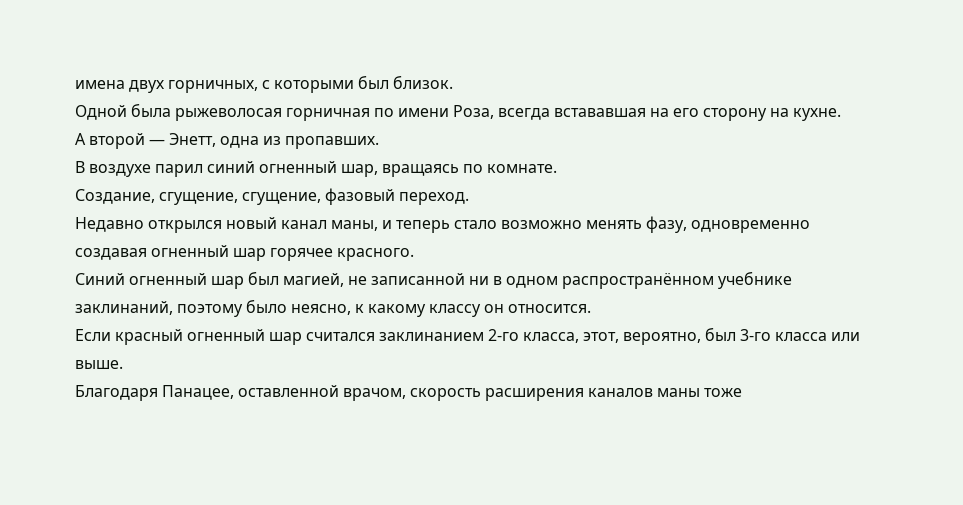имена двух горничных, с которыми был близок.
Одной была рыжеволосая горничная по имени Роза, всегда встававшая на его сторону на кухне.
А второй — Энетт, одна из пропавших.
В воздухе парил синий огненный шар, вращаясь по комнате.
Создание, сгущение, сгущение, фазовый переход.
Недавно открылся новый канал маны, и теперь стало возможно менять фазу, одновременно создавая огненный шар горячее красного.
Синий огненный шар был магией, не записанной ни в одном распространённом учебнике заклинаний, поэтому было неясно, к какому классу он относится.
Если красный огненный шар считался заклинанием 2-го класса, этот, вероятно, был 3-го класса или выше.
Благодаря Панацее, оставленной врачом, скорость расширения каналов маны тоже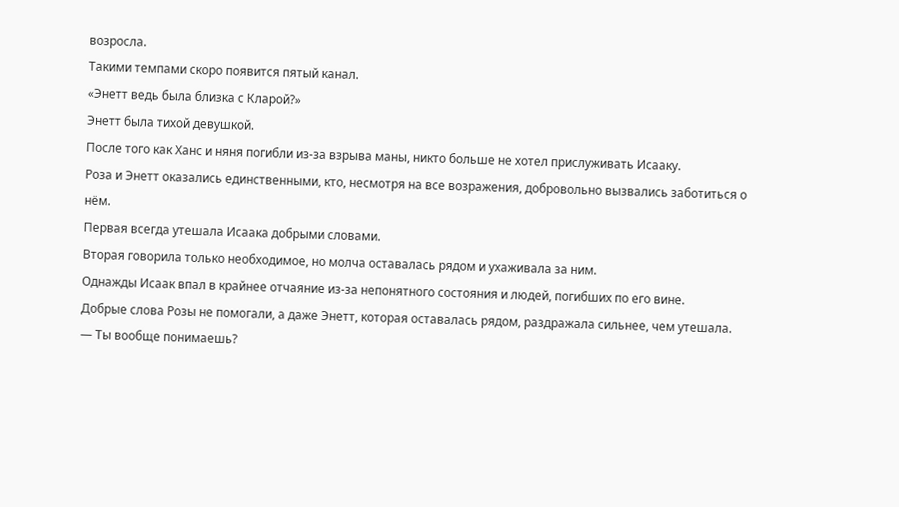возросла.
Такими темпами скоро появится пятый канал.
«Энетт ведь была близка с Кларой?»
Энетт была тихой девушкой.
После того как Ханс и няня погибли из-за взрыва маны, никто больше не хотел прислуживать Исааку.
Роза и Энетт оказались единственными, кто, несмотря на все возражения, добровольно вызвались заботиться о нём.
Первая всегда утешала Исаака добрыми словами.
Вторая говорила только необходимое, но молча оставалась рядом и ухаживала за ним.
Однажды Исаак впал в крайнее отчаяние из-за непонятного состояния и людей, погибших по его вине.
Добрые слова Розы не помогали, а даже Энетт, которая оставалась рядом, раздражала сильнее, чем утешала.
— Ты вообще понимаешь?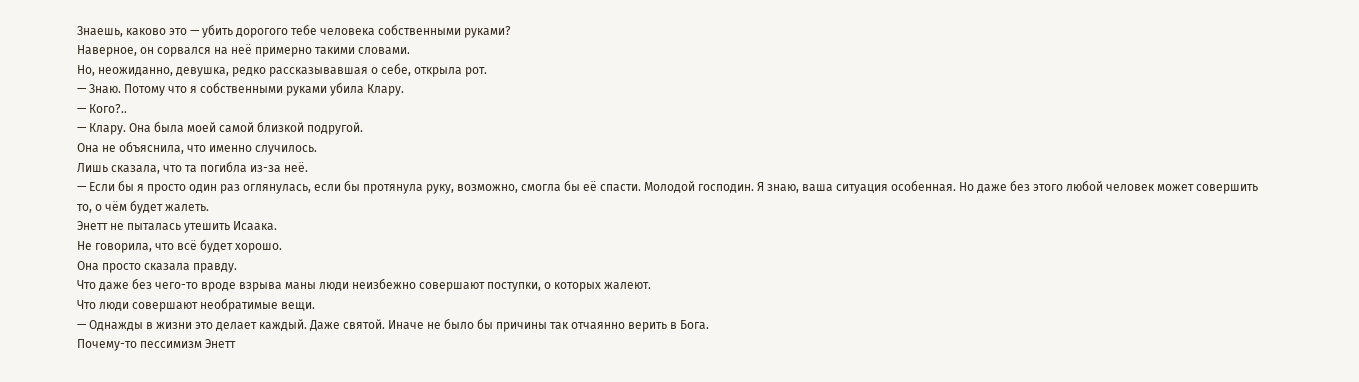Знаешь, каково это — убить дорогого тебе человека собственными руками?
Наверное, он сорвался на неё примерно такими словами.
Но, неожиданно, девушка, редко рассказывавшая о себе, открыла рот.
— Знаю. Потому что я собственными руками убила Клару.
— Кого?..
— Клару. Она была моей самой близкой подругой.
Она не объяснила, что именно случилось.
Лишь сказала, что та погибла из-за неё.
— Если бы я просто один раз оглянулась, если бы протянула руку, возможно, смогла бы её спасти. Молодой господин. Я знаю, ваша ситуация особенная. Но даже без этого любой человек может совершить то, о чём будет жалеть.
Энетт не пыталась утешить Исаака.
Не говорила, что всё будет хорошо.
Она просто сказала правду.
Что даже без чего-то вроде взрыва маны люди неизбежно совершают поступки, о которых жалеют.
Что люди совершают необратимые вещи.
— Однажды в жизни это делает каждый. Даже святой. Иначе не было бы причины так отчаянно верить в Бога.
Почему-то пессимизм Энетт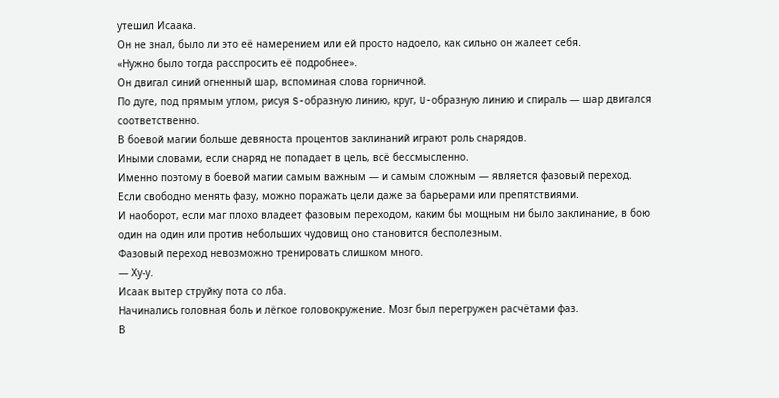утешил Исаака.
Он не знал, было ли это её намерением или ей просто надоело, как сильно он жалеет себя.
«Нужно было тогда расспросить её подробнее».
Он двигал синий огненный шар, вспоминая слова горничной.
По дуге, под прямым углом, рисуя S-образную линию, круг, U-образную линию и спираль — шар двигался соответственно.
В боевой магии больше девяноста процентов заклинаний играют роль снарядов.
Иными словами, если снаряд не попадает в цель, всё бессмысленно.
Именно поэтому в боевой магии самым важным — и самым сложным — является фазовый переход.
Если свободно менять фазу, можно поражать цели даже за барьерами или препятствиями.
И наоборот, если маг плохо владеет фазовым переходом, каким бы мощным ни было заклинание, в бою один на один или против небольших чудовищ оно становится бесполезным.
Фазовый переход невозможно тренировать слишком много.
— Ху-у.
Исаак вытер струйку пота со лба.
Начинались головная боль и лёгкое головокружение. Мозг был перегружен расчётами фаз.
В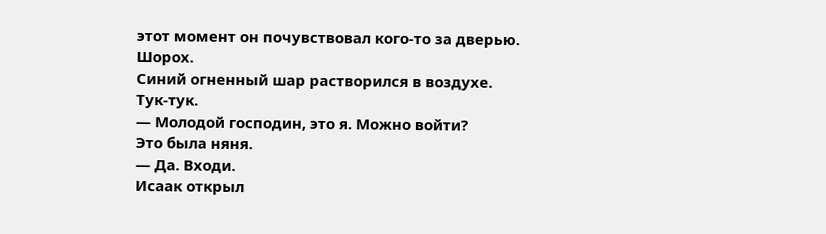этот момент он почувствовал кого-то за дверью.
Шорох.
Синий огненный шар растворился в воздухе.
Тук-тук.
— Молодой господин, это я. Можно войти?
Это была няня.
— Да. Входи.
Исаак открыл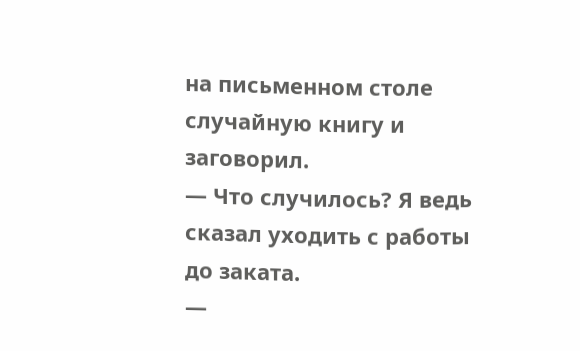на письменном столе случайную книгу и заговорил.
— Что случилось? Я ведь сказал уходить с работы до заката.
—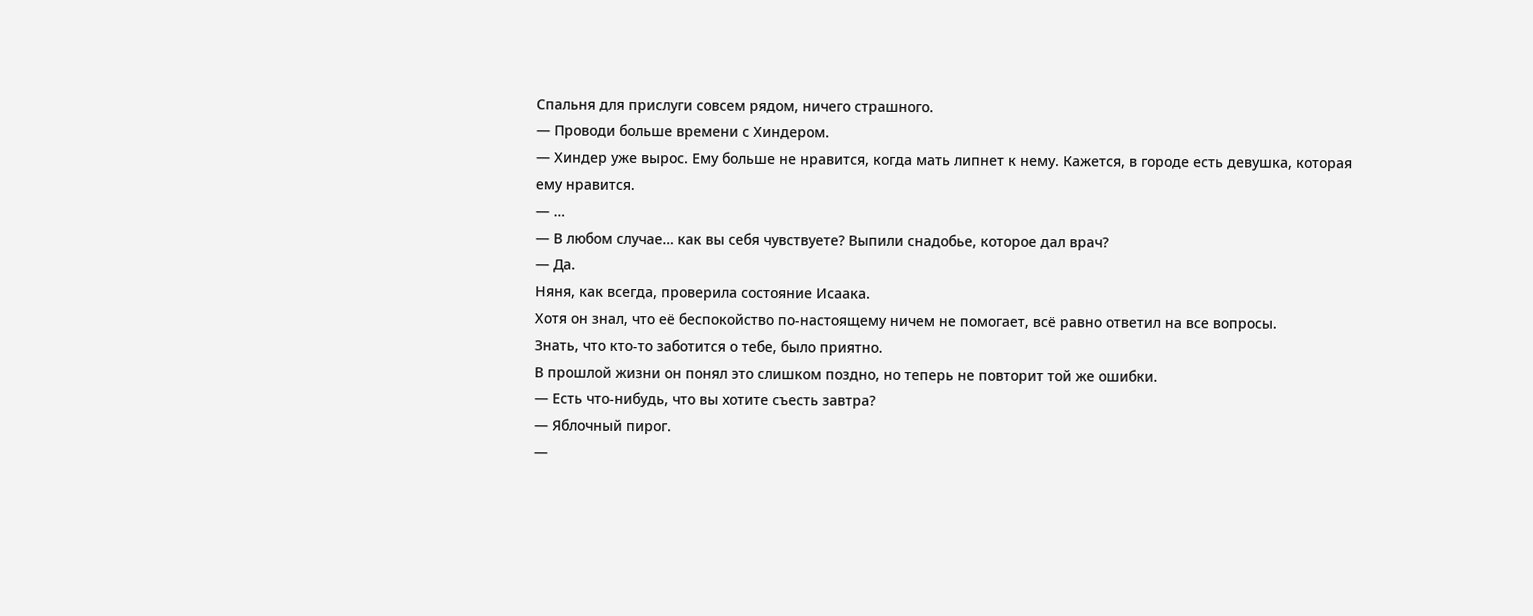Спальня для прислуги совсем рядом, ничего страшного.
— Проводи больше времени с Хиндером.
— Хиндер уже вырос. Ему больше не нравится, когда мать липнет к нему. Кажется, в городе есть девушка, которая ему нравится.
— …
— В любом случае… как вы себя чувствуете? Выпили снадобье, которое дал врач?
— Да.
Няня, как всегда, проверила состояние Исаака.
Хотя он знал, что её беспокойство по-настоящему ничем не помогает, всё равно ответил на все вопросы.
Знать, что кто-то заботится о тебе, было приятно.
В прошлой жизни он понял это слишком поздно, но теперь не повторит той же ошибки.
— Есть что-нибудь, что вы хотите съесть завтра?
— Яблочный пирог.
—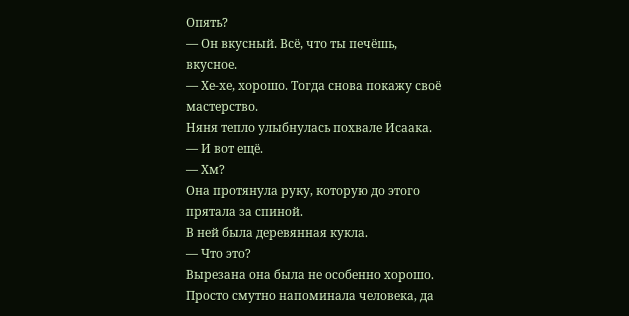Опять?
— Он вкусный. Всё, что ты печёшь, вкусное.
— Хе-хе, хорошо. Тогда снова покажу своё мастерство.
Няня тепло улыбнулась похвале Исаака.
— И вот ещё.
— Хм?
Она протянула руку, которую до этого прятала за спиной.
В ней была деревянная кукла.
— Что это?
Вырезана она была не особенно хорошо.
Просто смутно напоминала человека, да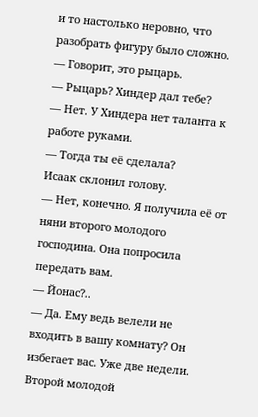и то настолько неровно, что разобрать фигуру было сложно.
— Говорит, это рыцарь.
— Рыцарь? Хиндер дал тебе?
— Нет. У Хиндера нет таланта к работе руками.
— Тогда ты её сделала?
Исаак склонил голову.
— Нет, конечно. Я получила её от няни второго молодого господина. Она попросила передать вам.
— Йонас?..
— Да. Ему ведь велели не входить в вашу комнату? Он избегает вас. Уже две недели. Второй молодой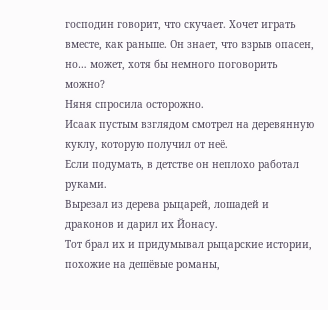господин говорит, что скучает. Хочет играть вместе, как раньше. Он знает, что взрыв опасен, но… может, хотя бы немного поговорить можно?
Няня спросила осторожно.
Исаак пустым взглядом смотрел на деревянную куклу, которую получил от неё.
Если подумать, в детстве он неплохо работал руками.
Вырезал из дерева рыцарей, лошадей и драконов и дарил их Йонасу.
Тот брал их и придумывал рыцарские истории, похожие на дешёвые романы,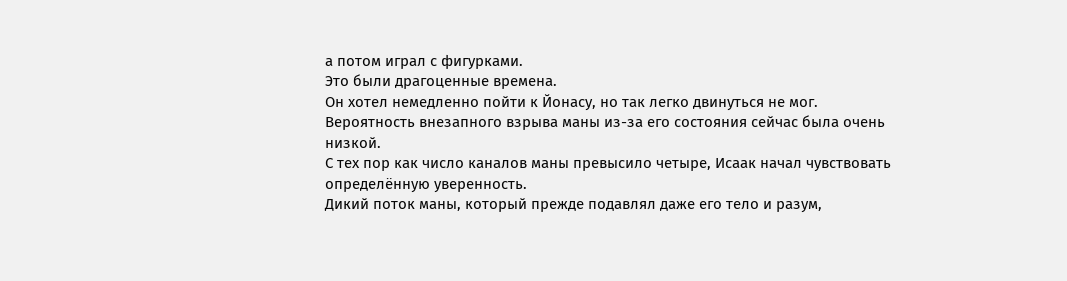а потом играл с фигурками.
Это были драгоценные времена.
Он хотел немедленно пойти к Йонасу, но так легко двинуться не мог.
Вероятность внезапного взрыва маны из-за его состояния сейчас была очень низкой.
С тех пор как число каналов маны превысило четыре, Исаак начал чувствовать определённую уверенность.
Дикий поток маны, который прежде подавлял даже его тело и разум,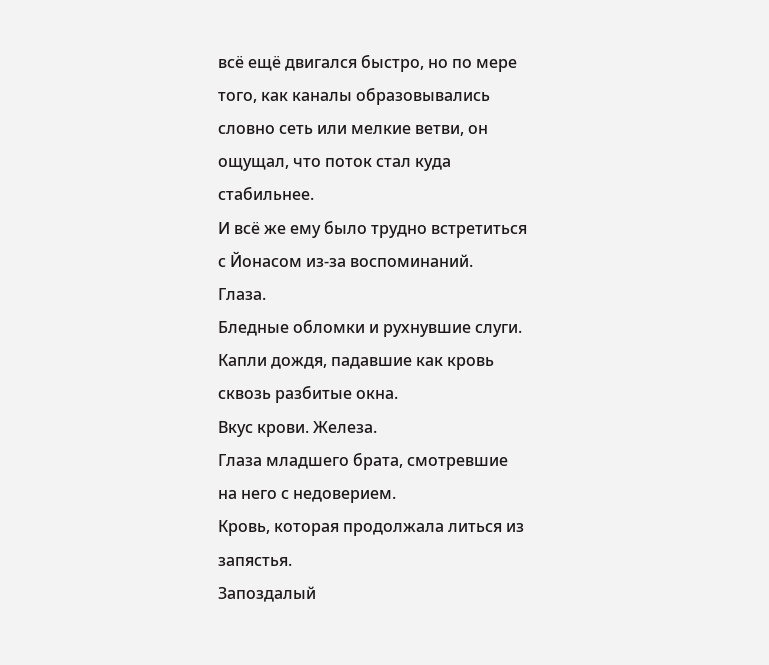всё ещё двигался быстро, но по мере того, как каналы образовывались словно сеть или мелкие ветви, он ощущал, что поток стал куда стабильнее.
И всё же ему было трудно встретиться с Йонасом из-за воспоминаний.
Глаза.
Бледные обломки и рухнувшие слуги.
Капли дождя, падавшие как кровь сквозь разбитые окна.
Вкус крови. Железа.
Глаза младшего брата, смотревшие на него с недоверием.
Кровь, которая продолжала литься из запястья.
Запоздалый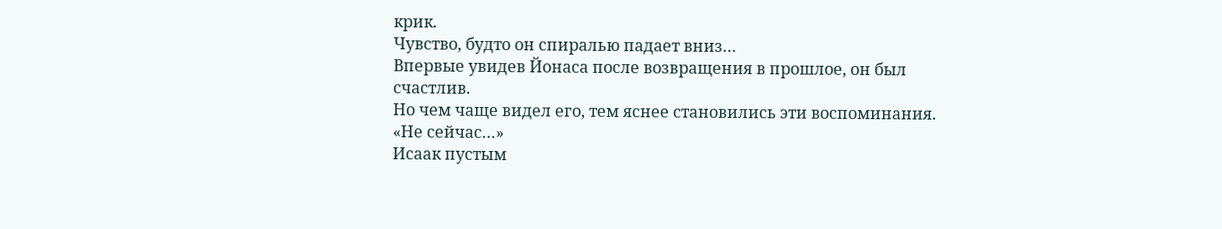крик.
Чувство, будто он спиралью падает вниз…
Впервые увидев Йонаса после возвращения в прошлое, он был счастлив.
Но чем чаще видел его, тем яснее становились эти воспоминания.
«Не сейчас…»
Исаак пустым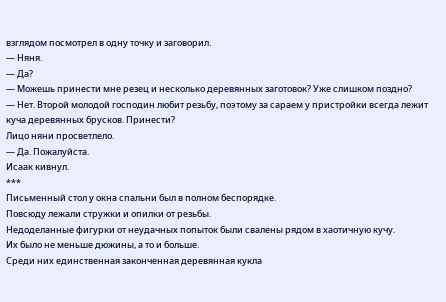взглядом посмотрел в одну точку и заговорил.
— Няня.
— Да?
— Можешь принести мне резец и несколько деревянных заготовок? Уже слишком поздно?
— Нет. Второй молодой господин любит резьбу, поэтому за сараем у пристройки всегда лежит куча деревянных брусков. Принести?
Лицо няни просветлело.
— Да. Пожалуйста.
Исаак кивнул.
***
Письменный стол у окна спальни был в полном беспорядке.
Повсюду лежали стружки и опилки от резьбы.
Недоделанные фигурки от неудачных попыток были свалены рядом в хаотичную кучу.
Их было не меньше дюжины, а то и больше.
Среди них единственная законченная деревянная кукла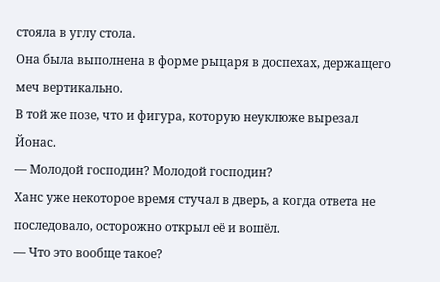стояла в углу стола.
Она была выполнена в форме рыцаря в доспехах, держащего меч вертикально.
В той же позе, что и фигура, которую неуклюже вырезал Йонас.
— Молодой господин? Молодой господин?
Ханс уже некоторое время стучал в дверь, а когда ответа не последовало, осторожно открыл её и вошёл.
— Что это вообще такое?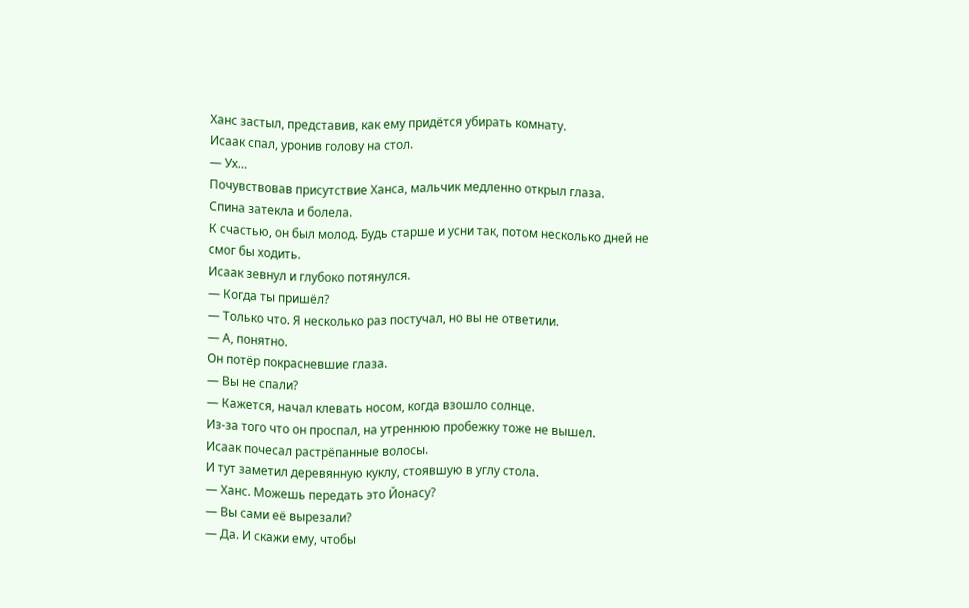Ханс застыл, представив, как ему придётся убирать комнату.
Исаак спал, уронив голову на стол.
— Ух…
Почувствовав присутствие Ханса, мальчик медленно открыл глаза.
Спина затекла и болела.
К счастью, он был молод. Будь старше и усни так, потом несколько дней не смог бы ходить.
Исаак зевнул и глубоко потянулся.
— Когда ты пришёл?
— Только что. Я несколько раз постучал, но вы не ответили.
— А, понятно.
Он потёр покрасневшие глаза.
— Вы не спали?
— Кажется, начал клевать носом, когда взошло солнце.
Из-за того что он проспал, на утреннюю пробежку тоже не вышел.
Исаак почесал растрёпанные волосы.
И тут заметил деревянную куклу, стоявшую в углу стола.
— Ханс. Можешь передать это Йонасу?
— Вы сами её вырезали?
— Да. И скажи ему, чтобы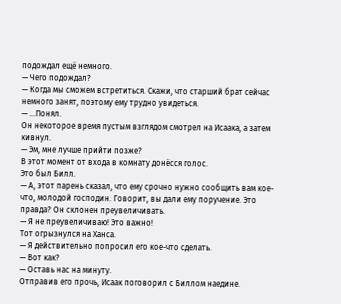подождал ещё немного.
— Чего подождал?
— Когда мы сможем встретиться. Скажи, что старший брат сейчас немного занят, поэтому ему трудно увидеться.
— …Понял.
Он некоторое время пустым взглядом смотрел на Исаака, а затем кивнул.
— Эм, мне лучше прийти позже?
В этот момент от входа в комнату донёсся голос.
Это был Билл.
— А, этот парень сказал, что ему срочно нужно сообщить вам кое-что, молодой господин. Говорит, вы дали ему поручение. Это правда? Он склонен преувеличивать.
— Я не преувеличиваю! Это важно!
Тот огрызнулся на Ханса.
— Я действительно попросил его кое-что сделать.
— Вот как?
— Оставь нас на минуту.
Отправив его прочь, Исаак поговорил с Биллом наедине.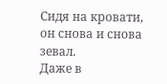Сидя на кровати, он снова и снова зевал.
Даже в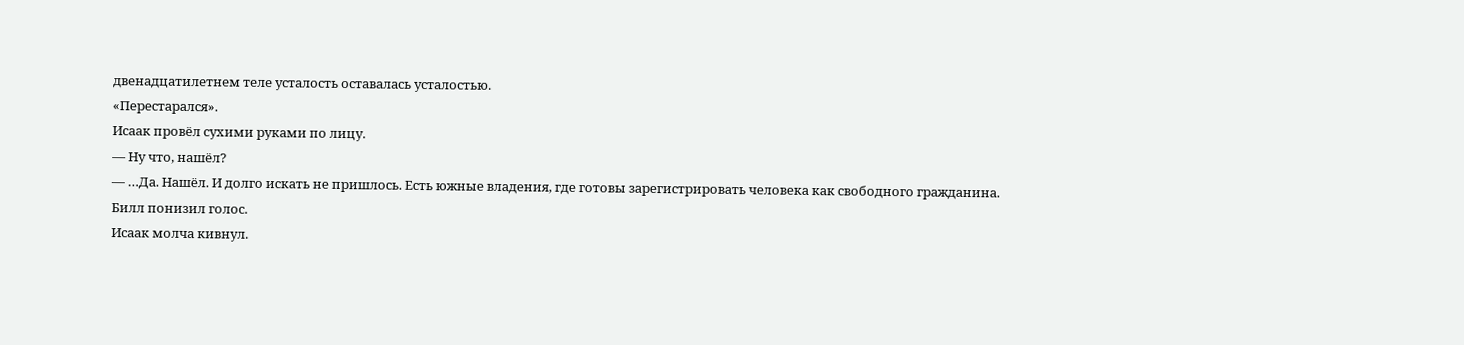двенадцатилетнем теле усталость оставалась усталостью.
«Перестарался».
Исаак провёл сухими руками по лицу.
— Ну что, нашёл?
— …Да. Нашёл. И долго искать не пришлось. Есть южные владения, где готовы зарегистрировать человека как свободного гражданина.
Билл понизил голос.
Исаак молча кивнул.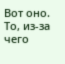Вот оно.
То, из-за чего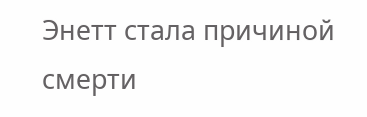Энетт стала причиной смерти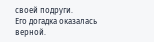своей подруги.
Его догадка оказалась верной.